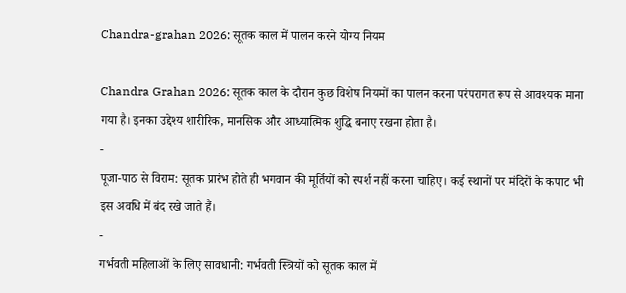Chandra-grahan 2026: सूतक काल में पालन करने योग्य नियम

Chandra Grahan 2026: सूतक काल के दौरान कुछ विशेष नियमों का पालन करना परंपरागत रूप से आवश्यक माना गया है। इनका उद्देश्य शारीरिक, मानसिक और आध्यात्मिक शुद्धि बनाए रखना होता है।
-
पूजा-पाठ से विराम: सूतक प्रारंभ होते ही भगवान की मूर्तियों को स्पर्श नहीं करना चाहिए। कई स्थानों पर मंदिरों के कपाट भी इस अवधि में बंद रखे जाते हैं।
-
गर्भवती महिलाओं के लिए सावधानी: गर्भवती स्त्रियों को सूतक काल में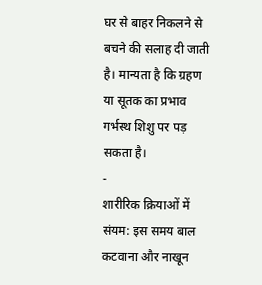घर से बाहर निकलने से बचने की सलाह दी जाती है। मान्यता है कि ग्रहण या सूतक का प्रभाव गर्भस्थ शिशु पर पड़ सकता है।
-
शारीरिक क्रियाओं में संयम: इस समय बाल कटवाना और नाखून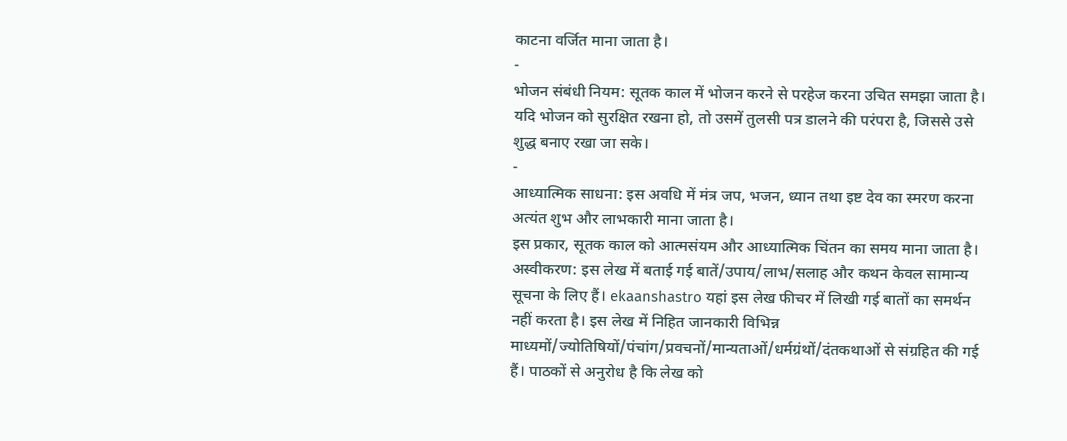काटना वर्जित माना जाता है।
-
भोजन संबंधी नियम: सूतक काल में भोजन करने से परहेज करना उचित समझा जाता है। यदि भोजन को सुरक्षित रखना हो, तो उसमें तुलसी पत्र डालने की परंपरा है, जिससे उसे शुद्ध बनाए रखा जा सके।
-
आध्यात्मिक साधना: इस अवधि में मंत्र जप, भजन, ध्यान तथा इष्ट देव का स्मरण करना अत्यंत शुभ और लाभकारी माना जाता है।
इस प्रकार, सूतक काल को आत्मसंयम और आध्यात्मिक चिंतन का समय माना जाता है।
अस्वीकरण: इस लेख में बताई गई बातें/उपाय/लाभ/सलाह और कथन केवल सामान्य सूचना के लिए हैं। ekaanshastro यहां इस लेख फीचर में लिखी गई बातों का समर्थन नहीं करता है। इस लेख में निहित जानकारी विभिन्न माध्यमों/ज्योतिषियों/पंचांग/प्रवचनों/मान्यताओं/धर्मग्रंथों/दंतकथाओं से संग्रहित की गई हैं। पाठकों से अनुरोध है कि लेख को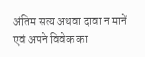अंतिम सत्य अथवा दावा न मानें एवं अपने विवेक का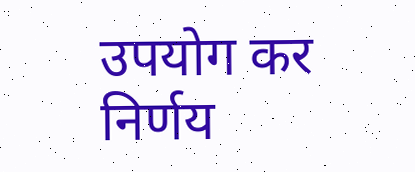उपयोग कर निर्णय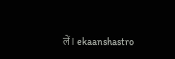लें। ekaanshastro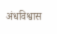अंधविश्वास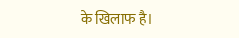के खिलाफ है।